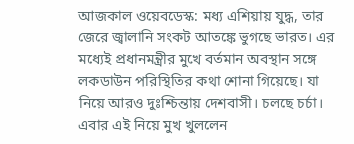আজকাল ওয়েবডেস্ক: মধ্য এশিয়ায় যুদ্ধ, তার জেরে জ্বালানি সংকট আতঙ্কে ভুগছে ভারত। এর মধ্যেই প্রধানমন্ত্রীর মুখে বর্তমান অবস্থান সঙ্গে লকডাউন পরিস্থিতির কথা শোনা গিয়েছে। যা নিয়ে আরও দুঃশ্চিন্তায় দেশবাসী। চলছে চর্চা। এবার এই নিয়ে মুখ খুললেন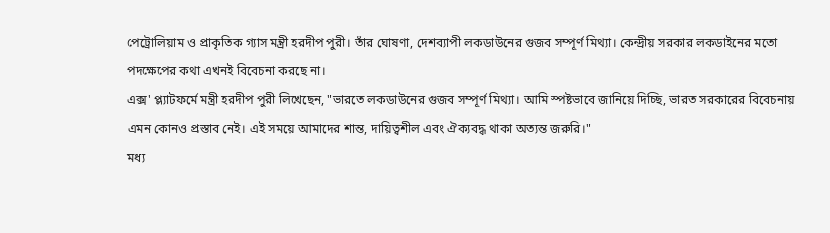পেট্রোলিয়াম ও প্রাকৃতিক গ্যাস মন্ত্রী হরদীপ পুরী। তাঁর ঘোষণা, দেশব্যাপী লকডাউনের গুজব সম্পূর্ণ মিথ্যা। কেন্দ্রীয় সরকার লকডাইনের মতো পদক্ষেপের কথা এখনই বিবেচনা করছে না।
এক্স' প্ল্যাটফর্মে মন্ত্রী হরদীপ পুরী লিখেছেন, "ভারতে লকডাউনের গুজব সম্পূর্ণ মিথ্যা। আমি স্পষ্টভাবে জানিয়ে দিচ্ছি, ভারত সরকারের বিবেচনায় এমন কোনও প্রস্তাব নেই। এই সময়ে আমাদের শান্ত, দায়িত্বশীল এবং ঐক্যবদ্ধ থাকা অত্যন্ত জরুরি।"
মধ্য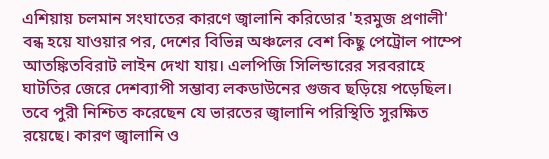এশিয়ায় চলমান সংঘাতের কারণে জ্বালানি করিডোর 'হরমুজ প্রণালী' বন্ধ হয়ে যাওয়ার পর, দেশের বিভিন্ন অঞ্চলের বেশ কিছু পেট্রোল পাম্পে আতঙ্কিতবিরাট লাইন দেখা যায়। এলপিজি সিলিন্ডারের সরবরাহে ঘাটতির জেরে দেশব্যাপী সম্ভাব্য লকডাউনের গুজব ছড়িয়ে পড়েছিল। তবে পুরী নিশ্চিত করেছেন যে ভারতের জ্বালানি পরিস্থিতি সুরক্ষিত রয়েছে। কারণ জ্বালানি ও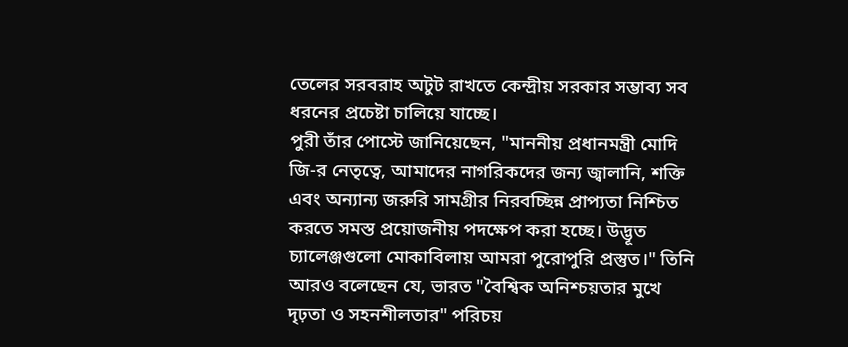তেলের সরবরাহ অটুট রাখতে কেন্দ্রীয় সরকার সম্ভাব্য সব ধরনের প্রচেষ্টা চালিয়ে যাচ্ছে।
পুরী তাঁর পোস্টে জানিয়েছেন, "মাননীয় প্রধানমন্ত্রী মোদি জি-র নেতৃত্বে, আমাদের নাগরিকদের জন্য জ্বালানি, শক্তি এবং অন্যান্য জরুরি সামগ্রীর নিরবচ্ছিন্ন প্রাপ্যতা নিশ্চিত করতে সমস্ত প্রয়োজনীয় পদক্ষেপ করা হচ্ছে। উদ্ভূত চ্যালেঞ্জগুলো মোকাবিলায় আমরা পুরোপুরি প্রস্তুত।" তিনি আরও বলেছেন যে, ভারত "বৈশ্বিক অনিশ্চয়তার মুখে দৃঢ়তা ও সহনশীলতার" পরিচয়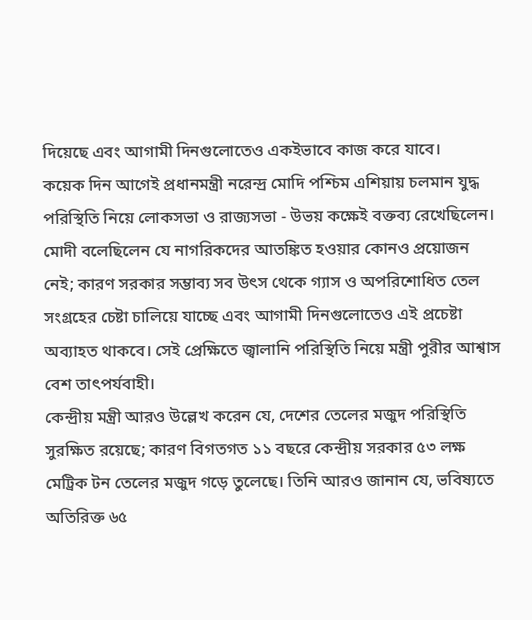দিয়েছে এবং আগামী দিনগুলোতেও একইভাবে কাজ করে যাবে।
কয়েক দিন আগেই প্রধানমন্ত্রী নরেন্দ্র মোদি পশ্চিম এশিয়ায় চলমান যুদ্ধ পরিস্থিতি নিয়ে লোকসভা ও রাজ্যসভা - উভয় কক্ষেই বক্তব্য রেখেছিলেন। মোদী বলেছিলেন যে নাগরিকদের আতঙ্কিত হওয়ার কোনও প্রয়োজন নেই; কারণ সরকার সম্ভাব্য সব উৎস থেকে গ্যাস ও অপরিশোধিত তেল সংগ্রহের চেষ্টা চালিয়ে যাচ্ছে এবং আগামী দিনগুলোতেও এই প্রচেষ্টা অব্যাহত থাকবে। সেই প্রেক্ষিতে জ্বালানি পরিস্থিতি নিয়ে মন্ত্রী পুরীর আশ্বাস বেশ তাৎপর্যবাহী।
কেন্দ্রীয় মন্ত্রী আরও উল্লেখ করেন যে, দেশের তেলের মজুদ পরিস্থিতি সুরক্ষিত রয়েছে; কারণ বিগতগত ১১ বছরে কেন্দ্রীয় সরকার ৫৩ লক্ষ মেট্রিক টন তেলের মজুদ গড়ে তুলেছে। তিনি আরও জানান যে, ভবিষ্যতে অতিরিক্ত ৬৫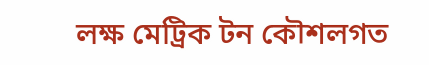লক্ষ মেট্রিক টন কৌশলগত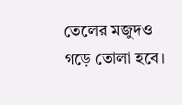তেলের মজুদও গড়ে তোলা হবে।